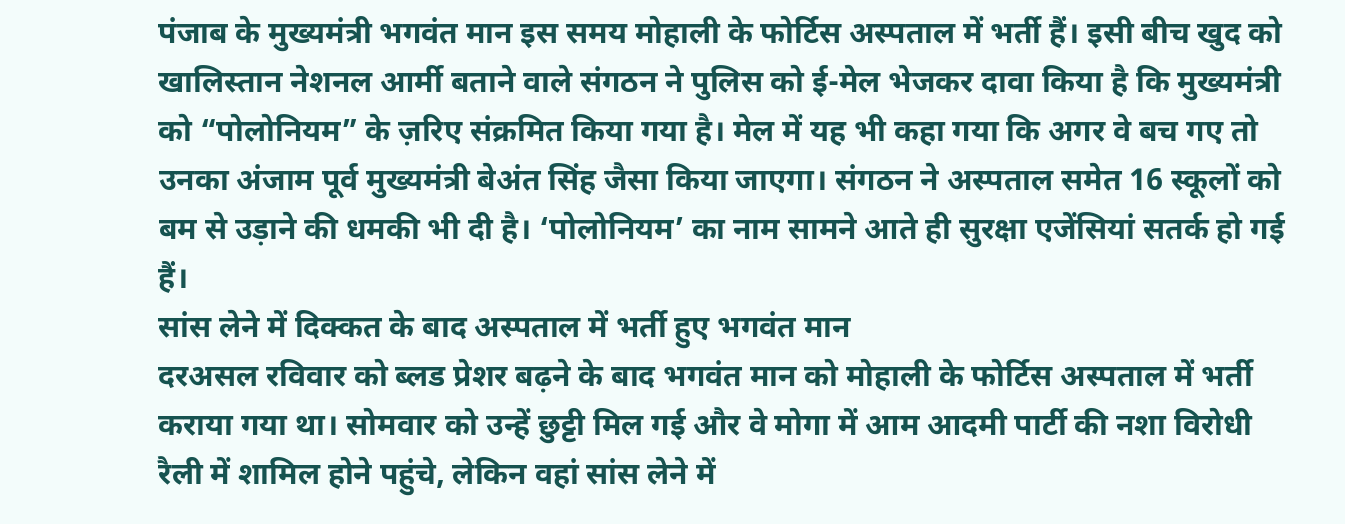पंजाब के मुख्यमंत्री भगवंत मान इस समय मोहाली के फोर्टिस अस्पताल में भर्ती हैं। इसी बीच खुद को खालिस्तान नेशनल आर्मी बताने वाले संगठन ने पुलिस को ई-मेल भेजकर दावा किया है कि मुख्यमंत्री को “पोलोनियम” के ज़रिए संक्रमित किया गया है। मेल में यह भी कहा गया कि अगर वे बच गए तो उनका अंजाम पूर्व मुख्यमंत्री बेअंत सिंह जैसा किया जाएगा। संगठन ने अस्पताल समेत 16 स्कूलों को बम से उड़ाने की धमकी भी दी है। ‘पोलोनियम’ का नाम सामने आते ही सुरक्षा एजेंसियां सतर्क हो गई हैं।
सांस लेने में दिक्कत के बाद अस्पताल में भर्ती हुए भगवंत मान
दरअसल रविवार को ब्लड प्रेशर बढ़ने के बाद भगवंत मान को मोहाली के फोर्टिस अस्पताल में भर्ती कराया गया था। सोमवार को उन्हें छुट्टी मिल गई और वे मोगा में आम आदमी पार्टी की नशा विरोधी रैली में शामिल होने पहुंचे, लेकिन वहां सांस लेने में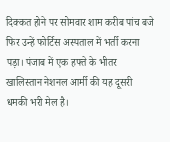दिक्कत होने पर सोमवार शाम करीब पांच बजे फिर उन्हें फोर्टिस अस्पताल में भर्ती करना पड़ा। पंजाब में एक हफ्ते के भीतर खालिस्तान नेशनल आर्मी की यह दूसरी धमकी भरी मेल है।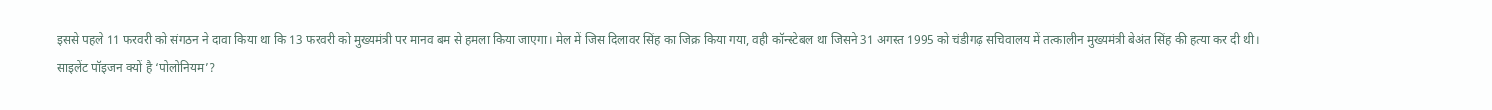इससे पहले 11 फरवरी को संगठन ने दावा किया था कि 13 फरवरी को मुख्यमंत्री पर मानव बम से हमला किया जाएगा। मेल में जिस दिलावर सिंह का जिक्र किया गया, वही कॉन्स्टेबल था जिसने 31 अगस्त 1995 को चंडीगढ़ सचिवालय में तत्कालीन मुख्यमंत्री बेअंत सिंह की हत्या कर दी थी।
साइलेंट पॉइजन क्यों है ‘पोलोनियम’?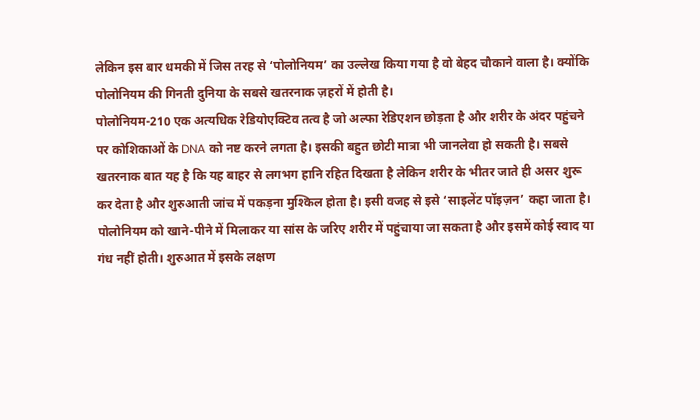लेकिन इस बार धमकी में जिस तरह से ‘पोलोनियम’ का उल्लेख किया गया है वो बेहद चौकाने वाला है। क्योंकि पोलोनियम की गिनती दुनिया के सबसे खतरनाक ज़हरों में होती है।
पोलोनियम-210 एक अत्यधिक रेडियोएक्टिव तत्व है जो अल्फा रेडिएशन छोड़ता है और शरीर के अंदर पहुंचने पर कोशिकाओं के DNA को नष्ट करने लगता है। इसकी बहुत छोटी मात्रा भी जानलेवा हो सकती है। सबसे खतरनाक बात यह है कि यह बाहर से लगभग हानि रहित दिखता है लेकिन शरीर के भीतर जाते ही असर शुरू कर देता है और शुरुआती जांच में पकड़ना मुश्किल होता है। इसी वजह से इसे ‘साइलेंट पॉइज़न’ कहा जाता है।
पोलोनियम को खाने-पीने में मिलाकर या सांस के जरिए शरीर में पहुंचाया जा सकता है और इसमें कोई स्वाद या गंध नहीं होती। शुरुआत में इसके लक्षण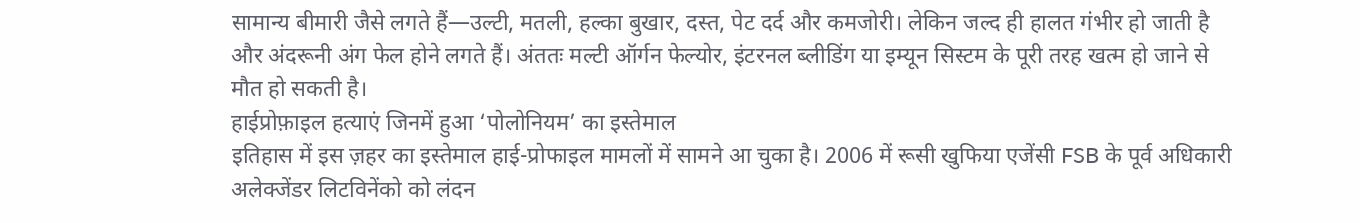सामान्य बीमारी जैसे लगते हैं—उल्टी, मतली, हल्का बुखार, दस्त, पेट दर्द और कमजोरी। लेकिन जल्द ही हालत गंभीर हो जाती है और अंदरूनी अंग फेल होने लगते हैं। अंततः मल्टी ऑर्गन फेल्योर, इंटरनल ब्लीडिंग या इम्यून सिस्टम के पूरी तरह खत्म हो जाने से मौत हो सकती है।
हाईप्रोफ़ाइल हत्याएं जिनमें हुआ ‘पोलोनियम’ का इस्तेमाल
इतिहास में इस ज़हर का इस्तेमाल हाई-प्रोफाइल मामलों में सामने आ चुका है। 2006 में रूसी खुफिया एजेंसी FSB के पूर्व अधिकारी अलेक्जेंडर लिटविनेंको को लंदन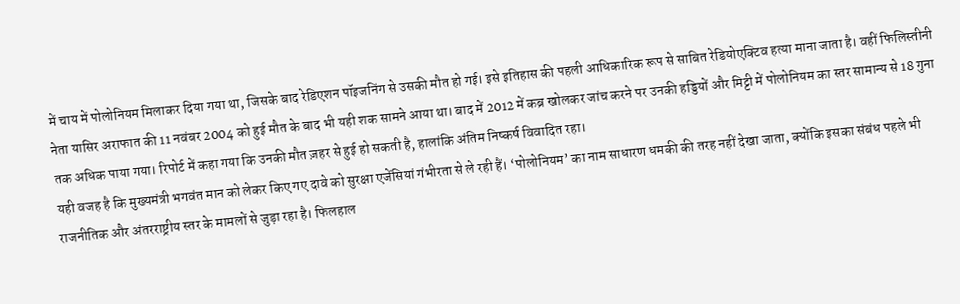में चाय में पोलोनियम मिलाकर दिया गया था, जिसके बाद रेडिएशन पॉइजनिंग से उसकी मौत हो गई। इसे इतिहास की पहली आधिकारिक रूप से साबित रेडियोएक्टिव हत्या माना जाता है। वहीं फिलिस्तीनी नेता यासिर अराफात की 11 नवंबर 2004 को हुई मौत के बाद भी यही शक सामने आया था। बाद में 2012 में कब्र खोलकर जांच करने पर उनकी हड्डियों और मिट्टी में पोलोनियम का स्तर सामान्य से 18 गुना तक अधिक पाया गया। रिपोर्ट में कहा गया कि उनकी मौत ज़हर से हुई हो सकती है, हालांकि अंतिम निष्कर्ष विवादित रहा।
यही वजह है कि मुख्यमंत्री भगवंत मान को लेकर किए गए दावे को सुरक्षा एजेंसियां गंभीरता से ले रही हैं। ‘पोलोनियम’ का नाम साधारण धमकी की तरह नहीं देखा जाता, क्योंकि इसका संबंध पहले भी राजनीतिक और अंतरराष्ट्रीय स्तर के मामलों से जुड़ा रहा है। फिलहाल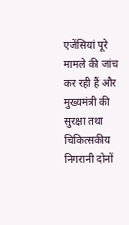एजेंसियां पूरे मामले की जांच कर रही हैं और मुख्यमंत्री की सुरक्षा तथा चिकित्सकीय निगरानी दोनों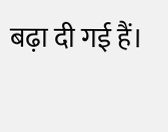बढ़ा दी गई हैं।